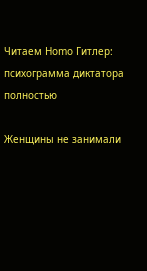Читаем Homo Гитлер: психограмма диктатора полностью

Женщины не занимали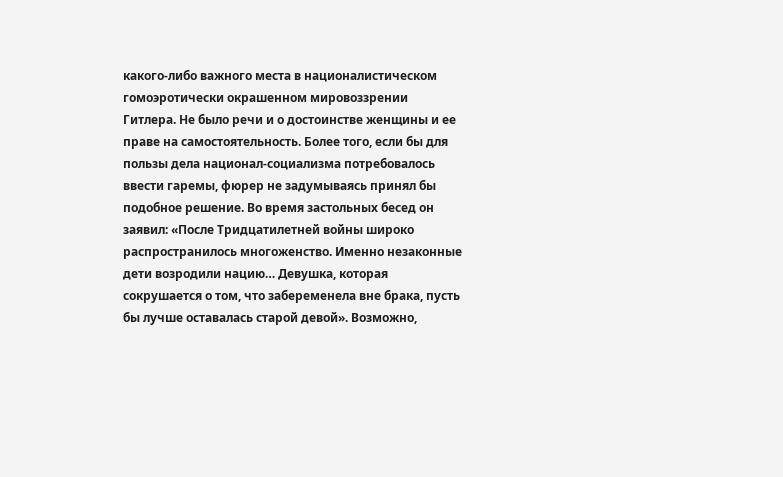какого-либо важного места в националистическом гомоэротически окрашенном мировоззрении Гитлера. Не было речи и о достоинстве женщины и ее праве на самостоятельность. Более того, если бы для пользы дела национал-социализма потребовалось ввести гаремы, фюрер не задумываясь принял бы подобное решение. Во время застольных бесед он заявил: «После Тридцатилетней войны широко распространилось многоженство. Именно незаконные дети возродили нацию… Девушка, которая сокрушается о том, что забеременела вне брака, пусть бы лучше оставалась старой девой». Возможно,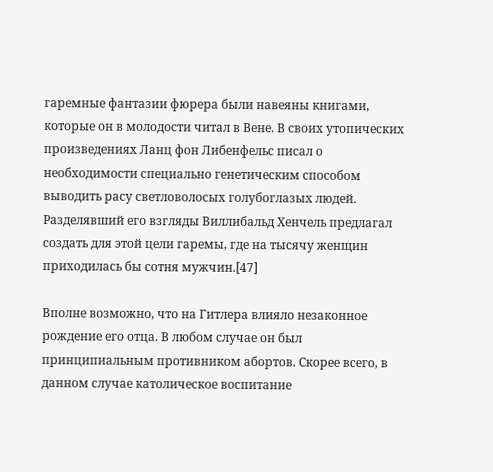гаремные фантазии фюрера были навеяны книгами, которые он в молодости читал в Вене. В своих утопических произведениях Ланц фон Либенфельс писал о необходимости специально генетическим способом выводить расу светловолосых голубоглазых людей. Разделявший его взгляды Виллибальд Хенчель предлагал создать для этой цели гаремы, где на тысячу женщин приходилась бы сотня мужчин.[47]

Вполне возможно, что на Гитлера влияло незаконное рождение его отца. В любом случае он был принципиальным противником абортов. Скорее всего, в данном случае католическое воспитание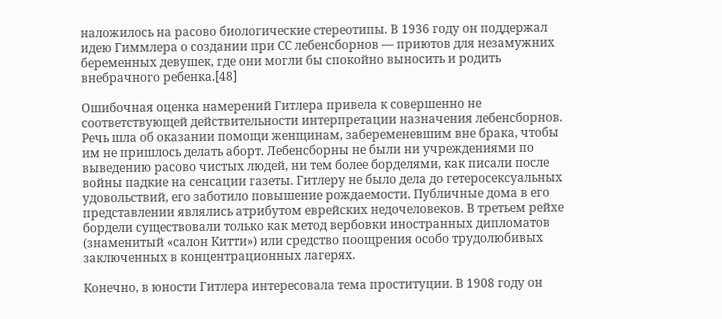наложилось на расово биологические стереотипы. В 1936 году он поддержал идею Гиммлера о создании при СС лебенсборнов — приютов для незамужних беременных девушек, где они могли бы спокойно выносить и родить внебрачного ребенка.[48]

Ошибочная оценка намерений Гитлера привела к совершенно не соответствующей действительности интерпретации назначения лебенсборнов. Речь шла об оказании помощи женщинам, забеременевшим вне брака, чтобы им не пришлось делать аборт. Лебенсборны не были ни учреждениями по выведению расово чистых людей, ни тем более борделями, как писали после войны падкие на сенсации газеты. Гитлеру не было дела до гетеросексуальных удовольствий, его заботило повышение рождаемости. Публичные дома в его представлении являлись атрибутом еврейских недочеловеков. В третьем рейхе бордели существовали только как метод вербовки иностранных дипломатов (знаменитый «салон Китти») или средство поощрения особо трудолюбивых заключенных в концентрационных лагерях.

Конечно, в юности Гитлера интересовала тема проституции. В 1908 году он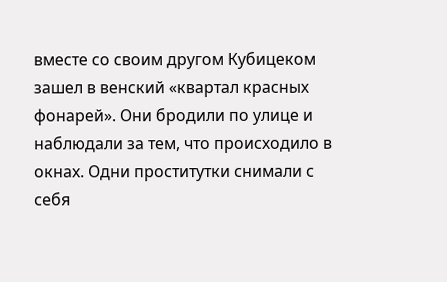вместе со своим другом Кубицеком зашел в венский «квартал красных фонарей». Они бродили по улице и наблюдали за тем, что происходило в окнах. Одни проститутки снимали с себя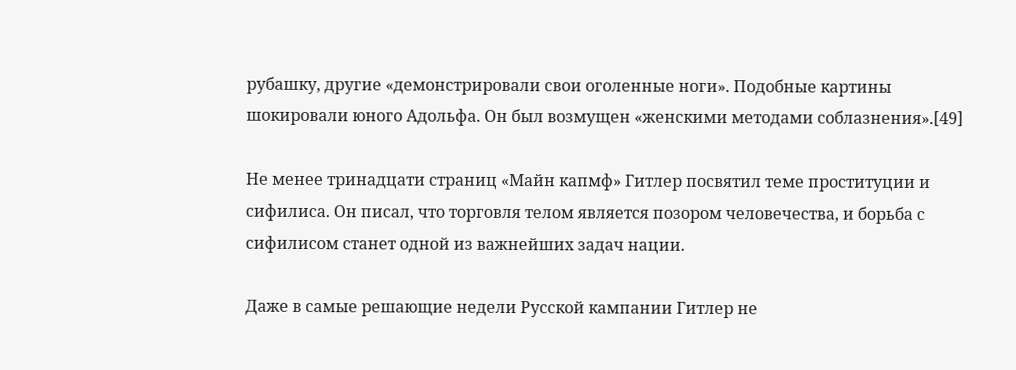рубашку, другие «демонстрировали свои оголенные ноги». Подобные картины шокировали юного Адольфа. Он был возмущен «женскими методами соблазнения».[49]

Не менее тринадцати страниц «Майн капмф» Гитлер посвятил теме проституции и сифилиса. Он писал, что торговля телом является позором человечества, и борьба с сифилисом станет одной из важнейших задач нации.

Даже в самые решающие недели Русской кампании Гитлер не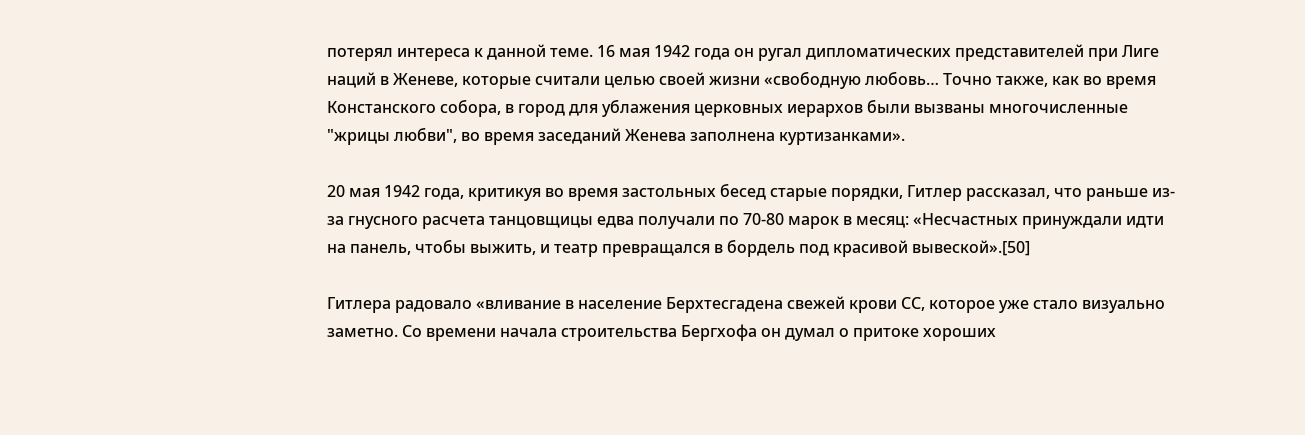потерял интереса к данной теме. 16 мая 1942 года он ругал дипломатических представителей при Лиге наций в Женеве, которые считали целью своей жизни «свободную любовь… Точно также, как во время Констанского собора, в город для ублажения церковных иерархов были вызваны многочисленные "жрицы любви", во время заседаний Женева заполнена куртизанками».

20 мая 1942 года, критикуя во время застольных бесед старые порядки, Гитлер рассказал, что раньше из-за гнусного расчета танцовщицы едва получали по 70-80 марок в месяц: «Несчастных принуждали идти на панель, чтобы выжить, и театр превращался в бордель под красивой вывеской».[50]

Гитлера радовало «вливание в население Берхтесгадена свежей крови СС, которое уже стало визуально заметно. Со времени начала строительства Бергхофа он думал о притоке хороших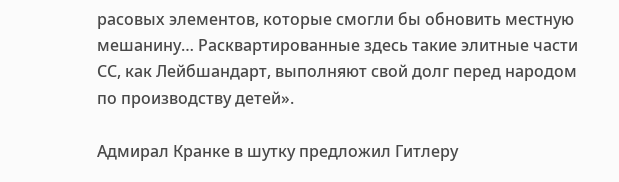расовых элементов, которые смогли бы обновить местную мешанину… Расквартированные здесь такие элитные части СС, как Лейбшандарт, выполняют свой долг перед народом по производству детей».

Адмирал Кранке в шутку предложил Гитлеру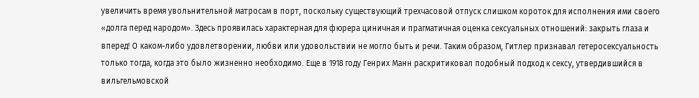увеличить время увольнительной матросам в порт, поскольку существующий трехчасовой отпуск слишком короток для исполнения ими своего «долга перед народом». Здесь проявилась характерная для фюрера циничная и прагматичная оценка сексуальных отношений: закрыть глаза и вперед! О каком-либо удовлетворении, любви или удовольствии не могло быть и речи. Таким образом, Гитлер признавал гетеросексуальность только тогда, когда это было жизненно необходимо. Еще в 1918 году Генрих Манн раскритиковал подобный подход к сексу, утвердившийся в вильгельмовской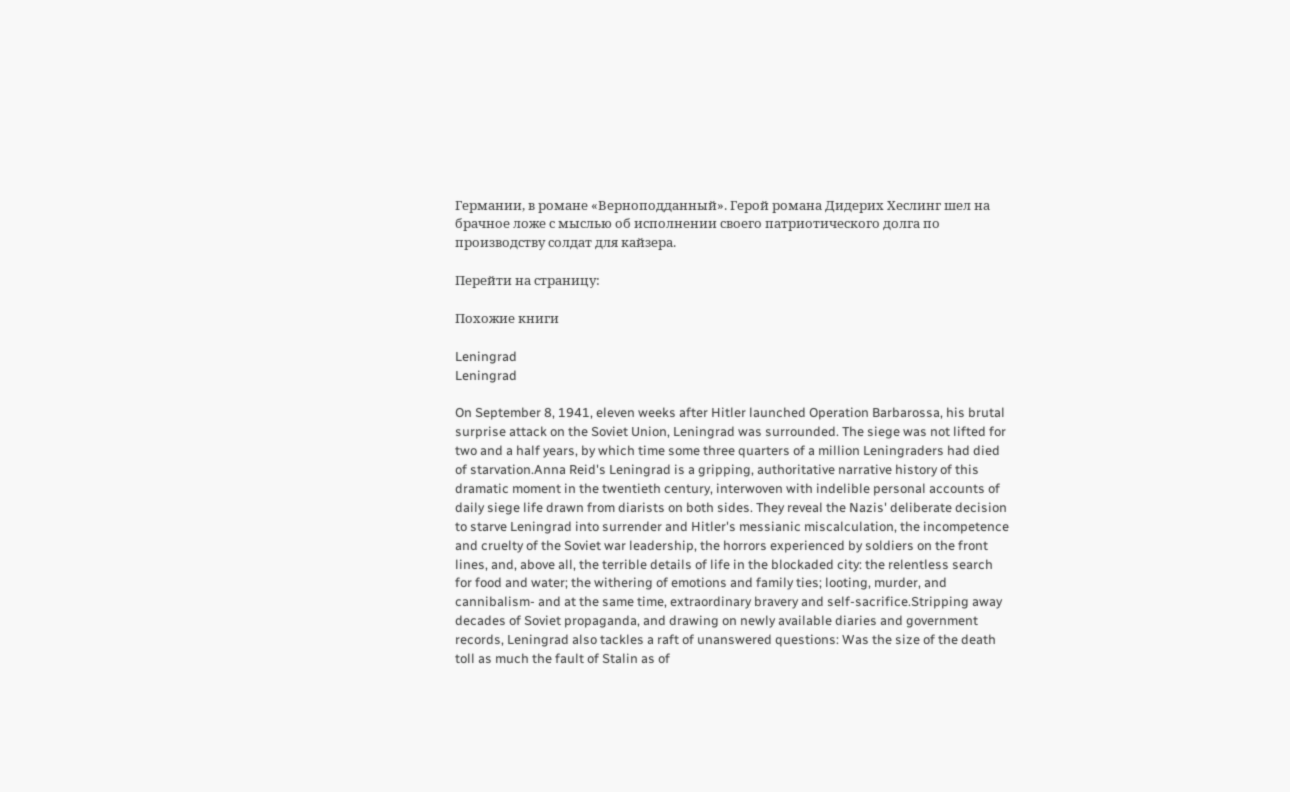Германии, в романе «Верноподданный». Герой романа Дидерих Хеслинг шел на брачное ложе с мыслью об исполнении своего патриотического долга по производству солдат для кайзера.

Перейти на страницу:

Похожие книги

Leningrad
Leningrad

On September 8, 1941, eleven weeks after Hitler launched Operation Barbarossa, his brutal surprise attack on the Soviet Union, Leningrad was surrounded. The siege was not lifted for two and a half years, by which time some three quarters of a million Leningraders had died of starvation.Anna Reid's Leningrad is a gripping, authoritative narrative history of this dramatic moment in the twentieth century, interwoven with indelible personal accounts of daily siege life drawn from diarists on both sides. They reveal the Nazis' deliberate decision to starve Leningrad into surrender and Hitler's messianic miscalculation, the incompetence and cruelty of the Soviet war leadership, the horrors experienced by soldiers on the front lines, and, above all, the terrible details of life in the blockaded city: the relentless search for food and water; the withering of emotions and family ties; looting, murder, and cannibalism- and at the same time, extraordinary bravery and self-sacrifice.Stripping away decades of Soviet propaganda, and drawing on newly available diaries and government records, Leningrad also tackles a raft of unanswered questions: Was the size of the death toll as much the fault of Stalin as of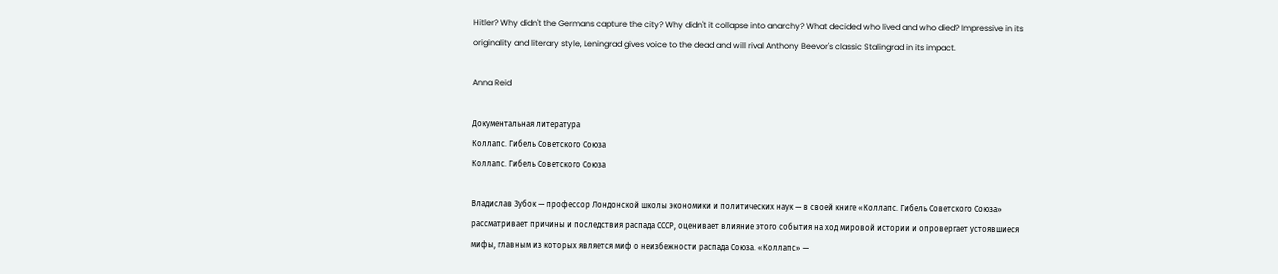Hitler? Why didn't the Germans capture the city? Why didn't it collapse into anarchy? What decided who lived and who died? Impressive in its originality and literary style, Leningrad gives voice to the dead and will rival Anthony Beevor's classic Stalingrad in its impact.

Anna Reid

Документальная литература
Коллапс. Гибель Советского Союза
Коллапс. Гибель Советского Союза

Владислав Зубок — профессор Лондонской школы экономики и политических наук — в своей книге «Коллапс. Гибель Советского Союза» рассматривает причины и последствия распада СССР, оценивает влияние этого события на ход мировой истории и опровергает устоявшиеся мифы, главным из которых является миф о неизбежности распада Союза. «Коллапс» —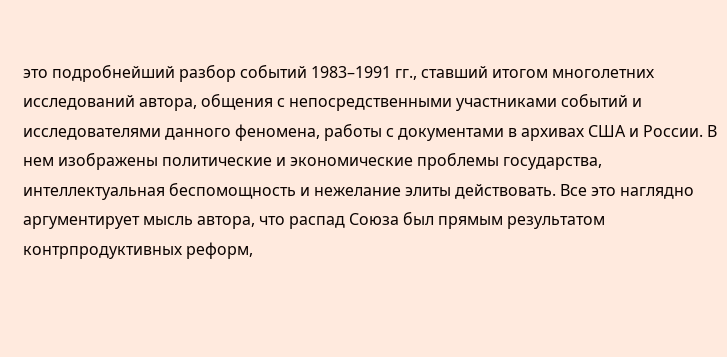это подробнейший разбор событий 1983–1991 гг., ставший итогом многолетних исследований автора, общения с непосредственными участниками событий и исследователями данного феномена, работы с документами в архивах США и России. В нем изображены политические и экономические проблемы государства, интеллектуальная беспомощность и нежелание элиты действовать. Все это наглядно аргументирует мысль автора, что распад Союза был прямым результатом контрпродуктивных реформ,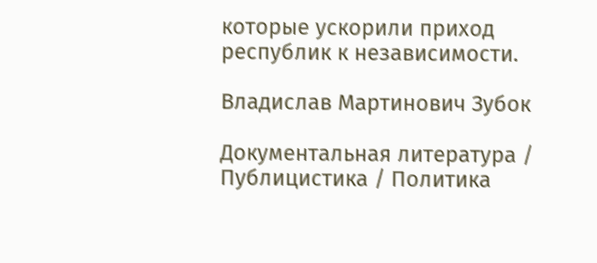которые ускорили приход республик к независимости.

Владислав Мартинович Зубок

Документальная литература / Публицистика / Политика